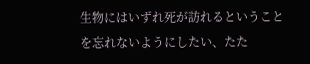生物にはいずれ死が訪れるということを忘れないようにしたい、たた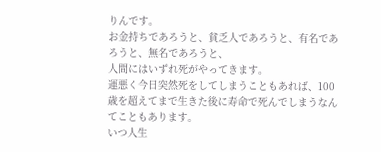りんです。
お金持ちであろうと、貧乏人であろうと、有名であろうと、無名であろうと、
人間にはいずれ死がやってきます。
運悪く今日突然死をしてしまうこともあれば、100歳を超えてまで生きた後に寿命で死んでしまうなんてこともあります。
いつ人生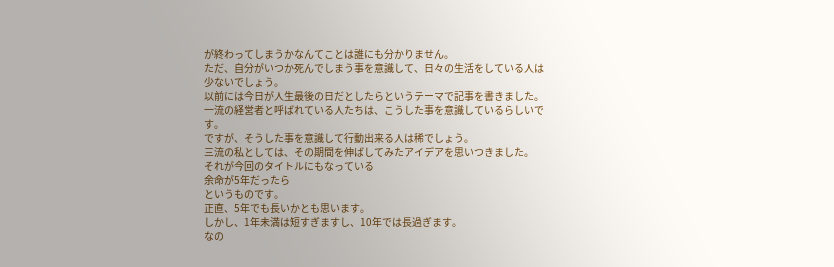が終わってしまうかなんてことは誰にも分かりません。
ただ、自分がいつか死んでしまう事を意識して、日々の生活をしている人は少ないでしょう。
以前には今日が人生最後の日だとしたらというテーマで記事を書きました。
一流の経営者と呼ばれている人たちは、こうした事を意識しているらしいです。
ですが、そうした事を意識して行動出来る人は稀でしょう。
三流の私としては、その期間を伸ばしてみたアイデアを思いつきました。
それが今回のタイトルにもなっている
余命が5年だったら
というものです。
正直、5年でも長いかとも思います。
しかし、1年未満は短すぎますし、10年では長過ぎます。
なの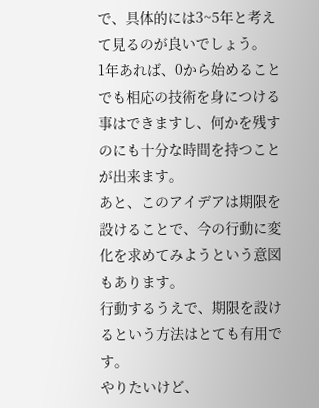で、具体的には3~5年と考えて見るのが良いでしょう。
1年あれば、0から始めることでも相応の技術を身につける事はできますし、何かを残すのにも十分な時間を持つことが出来ます。
あと、このアイデアは期限を設けることで、今の行動に変化を求めてみようという意図もあります。
行動するうえで、期限を設けるという方法はとても有用です。
やりたいけど、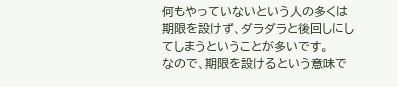何もやっていないという人の多くは期限を設けず、ダラダラと後回しにしてしまうということが多いです。
なので、期限を設けるという意味で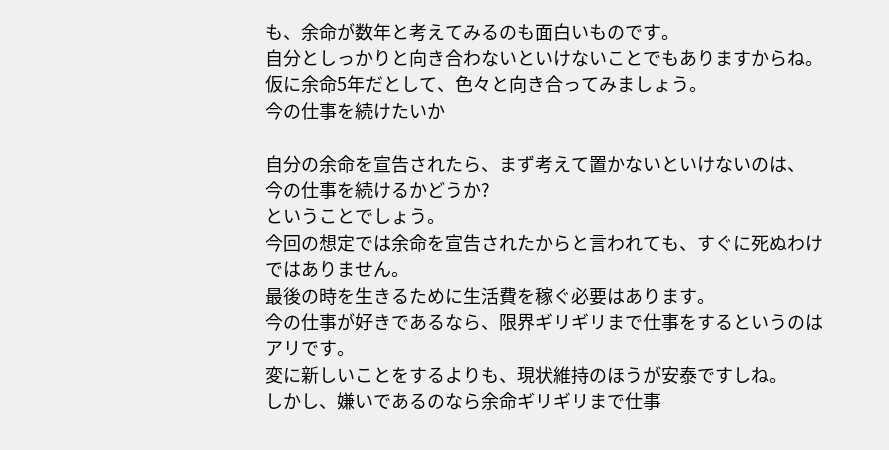も、余命が数年と考えてみるのも面白いものです。
自分としっかりと向き合わないといけないことでもありますからね。
仮に余命5年だとして、色々と向き合ってみましょう。
今の仕事を続けたいか

自分の余命を宣告されたら、まず考えて置かないといけないのは、
今の仕事を続けるかどうか?
ということでしょう。
今回の想定では余命を宣告されたからと言われても、すぐに死ぬわけではありません。
最後の時を生きるために生活費を稼ぐ必要はあります。
今の仕事が好きであるなら、限界ギリギリまで仕事をするというのはアリです。
変に新しいことをするよりも、現状維持のほうが安泰ですしね。
しかし、嫌いであるのなら余命ギリギリまで仕事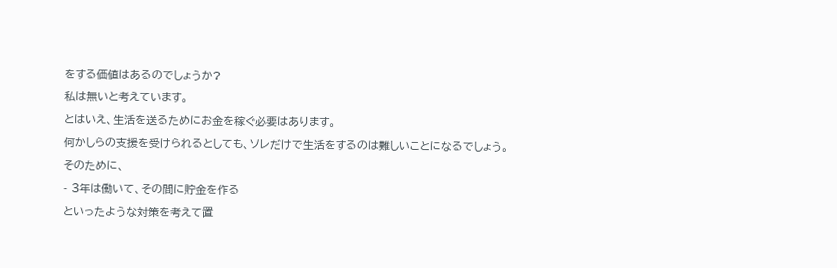をする価値はあるのでしょうか?
私は無いと考えています。
とはいえ、生活を送るためにお金を稼ぐ必要はあります。
何かしらの支援を受けられるとしても、ソレだけで生活をするのは難しいことになるでしょう。
そのために、
- 3年は働いて、その間に貯金を作る
といったような対策を考えて置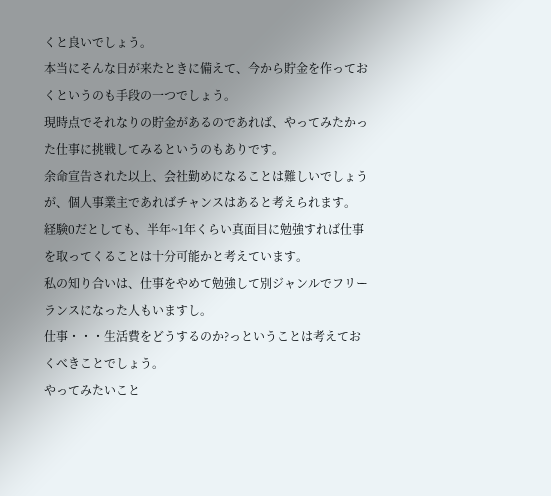くと良いでしょう。
本当にそんな日が来たときに備えて、今から貯金を作っておくというのも手段の一つでしょう。
現時点でそれなりの貯金があるのであれば、やってみたかった仕事に挑戦してみるというのもありです。
余命宣告された以上、会社勤めになることは難しいでしょうが、個人事業主であればチャンスはあると考えられます。
経験0だとしても、半年~1年くらい真面目に勉強すれば仕事を取ってくることは十分可能かと考えています。
私の知り合いは、仕事をやめて勉強して別ジャンルでフリーランスになった人もいますし。
仕事・・・生活費をどうするのか?っということは考えておくべきことでしょう。
やってみたいこと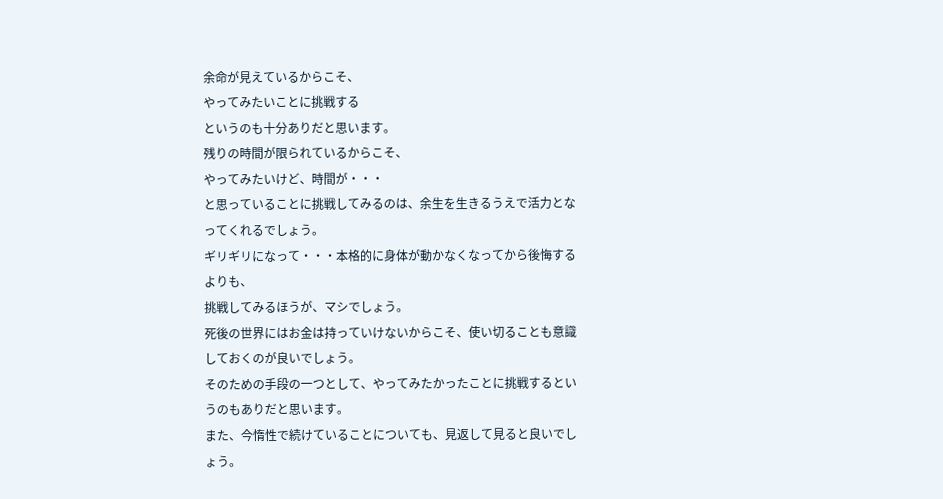余命が見えているからこそ、
やってみたいことに挑戦する
というのも十分ありだと思います。
残りの時間が限られているからこそ、
やってみたいけど、時間が・・・
と思っていることに挑戦してみるのは、余生を生きるうえで活力となってくれるでしょう。
ギリギリになって・・・本格的に身体が動かなくなってから後悔するよりも、
挑戦してみるほうが、マシでしょう。
死後の世界にはお金は持っていけないからこそ、使い切ることも意識しておくのが良いでしょう。
そのための手段の一つとして、やってみたかったことに挑戦するというのもありだと思います。
また、今惰性で続けていることについても、見返して見ると良いでしょう。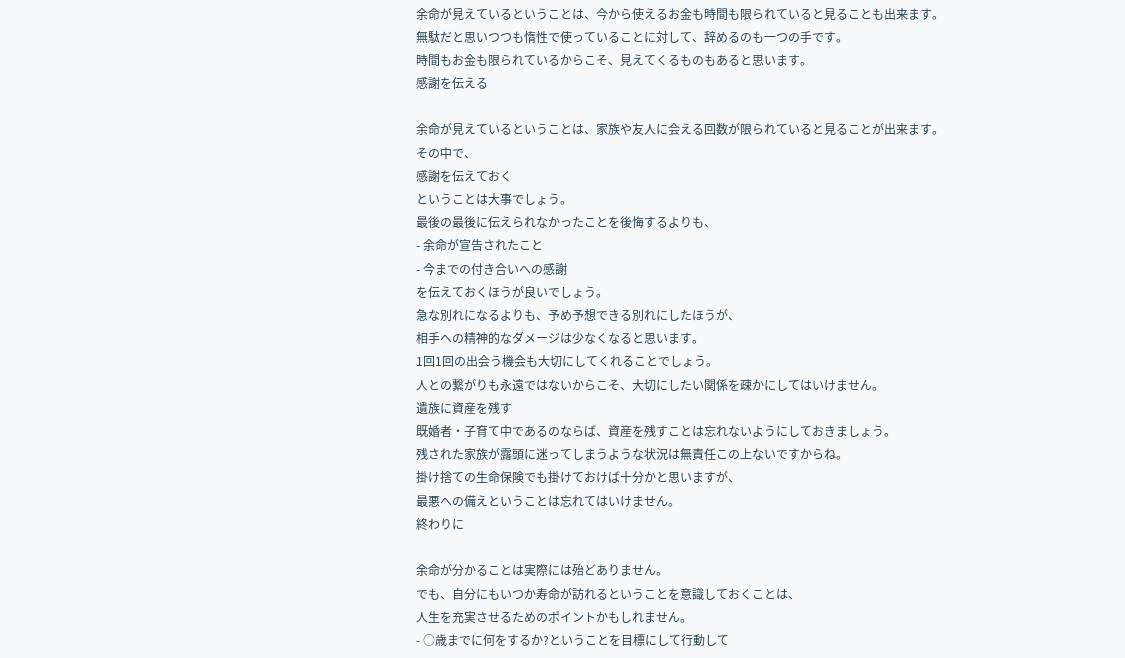余命が見えているということは、今から使えるお金も時間も限られていると見ることも出来ます。
無駄だと思いつつも惰性で使っていることに対して、辞めるのも一つの手です。
時間もお金も限られているからこそ、見えてくるものもあると思います。
感謝を伝える

余命が見えているということは、家族や友人に会える回数が限られていると見ることが出来ます。
その中で、
感謝を伝えておく
ということは大事でしょう。
最後の最後に伝えられなかったことを後悔するよりも、
- 余命が宣告されたこと
- 今までの付き合いへの感謝
を伝えておくほうが良いでしょう。
急な別れになるよりも、予め予想できる別れにしたほうが、
相手への精神的なダメージは少なくなると思います。
1回1回の出会う機会も大切にしてくれることでしょう。
人との繋がりも永遠ではないからこそ、大切にしたい関係を疎かにしてはいけません。
遺族に資産を残す
既婚者・子育て中であるのならば、資産を残すことは忘れないようにしておきましょう。
残された家族が露頭に迷ってしまうような状況は無責任この上ないですからね。
掛け捨ての生命保険でも掛けておけば十分かと思いますが、
最悪への備えということは忘れてはいけません。
終わりに

余命が分かることは実際には殆どありません。
でも、自分にもいつか寿命が訪れるということを意識しておくことは、
人生を充実させるためのポイントかもしれません。
- ○歳までに何をするか?ということを目標にして行動して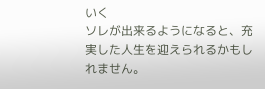いく
ソレが出来るようになると、充実した人生を迎えられるかもしれません。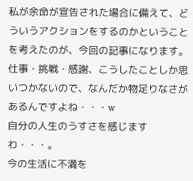私が余命が宣告された場合に備えて、どういうアクションをするのかということを考えたのが、今回の記事になります。
仕事・挑戦・感謝、こうしたことしか思いつかないので、なんだか物足りなさがあるんですよね・・・w
自分の人生のうすさを感じますわ・・・。
今の生活に不満を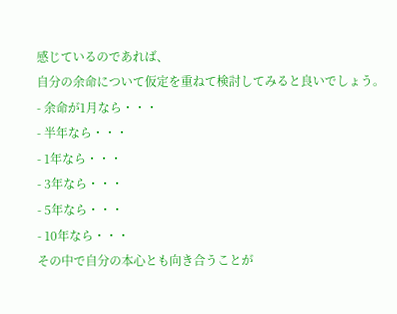感じているのであれば、
自分の余命について仮定を重ねて検討してみると良いでしょう。
- 余命が1月なら・・・
- 半年なら・・・
- 1年なら・・・
- 3年なら・・・
- 5年なら・・・
- 10年なら・・・
その中で自分の本心とも向き合うことが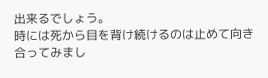出来るでしょう。
時には死から目を背け続けるのは止めて向き合ってみまし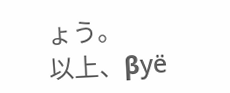ょう。
以上、βуё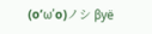(o’ω’o)ノシ βуё